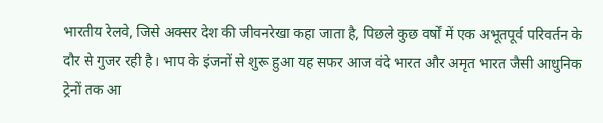भारतीय रेलवे, जिसे अक्सर देश की जीवनरेखा कहा जाता है, पिछले कुछ वर्षों में एक अभूतपूर्व परिवर्तन के दौर से गुजर रही है। भाप के इंजनों से शुरू हुआ यह सफर आज वंदे भारत और अमृत भारत जैसी आधुनिक ट्रेनों तक आ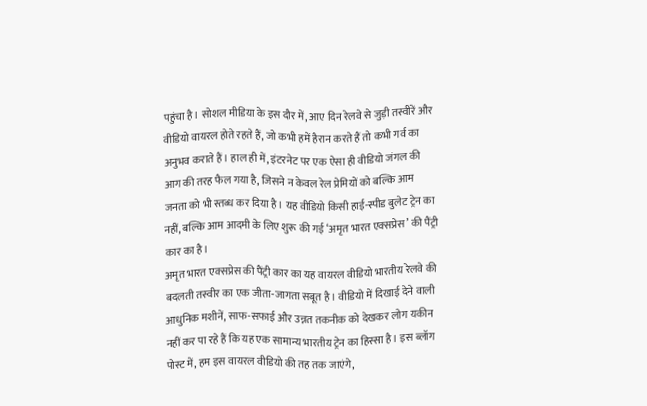पहुंचा है। सोशल मीडिया के इस दौर में, आए दिन रेलवे से जुड़ी तस्वीरें और वीडियो वायरल होते रहते हैं, जो कभी हमें हैरान करते हैं तो कभी गर्व का अनुभव कराते हैं। हाल ही में, इंटरनेट पर एक ऐसा ही वीडियो जंगल की आग की तरह फैल गया है, जिसने न केवल रेल प्रेमियों को बल्कि आम जनता को भी स्तब्ध कर दिया है। यह वीडियो किसी हाई-स्पीड बुलेट ट्रेन का नहीं, बल्कि आम आदमी के लिए शुरू की गई ‘अमृत भारत एक्सप्रेस’ की पैंट्री कार का है।
अमृत भारत एक्सप्रेस की पैंट्री कार का यह वायरल वीडियो भारतीय रेलवे की बदलती तस्वीर का एक जीता-जागता सबूत है। वीडियो में दिखाई देने वाली आधुनिक मशीनें, साफ-सफाई और उन्नत तकनीक को देखकर लोग यकीन नहीं कर पा रहे हैं कि यह एक सामान्य भारतीय ट्रेन का हिस्सा है। इस ब्लॉग पोस्ट में, हम इस वायरल वीडियो की तह तक जाएंगे,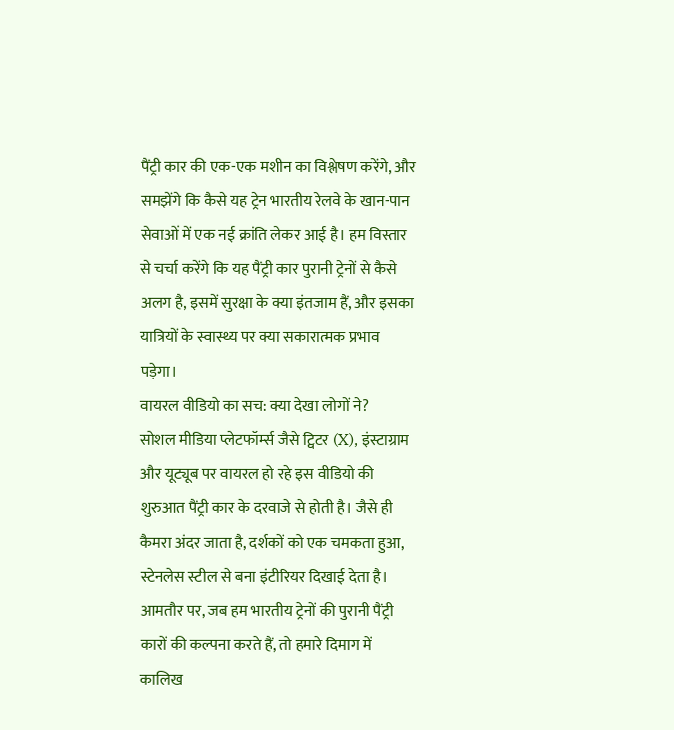पैंट्री कार की एक-एक मशीन का विश्लेषण करेंगे, और समझेंगे कि कैसे यह ट्रेन भारतीय रेलवे के खान-पान सेवाओं में एक नई क्रांति लेकर आई है। हम विस्तार से चर्चा करेंगे कि यह पैंट्री कार पुरानी ट्रेनों से कैसे अलग है, इसमें सुरक्षा के क्या इंतजाम हैं, और इसका यात्रियों के स्वास्थ्य पर क्या सकारात्मक प्रभाव पड़ेगा।
वायरल वीडियो का सच: क्या देखा लोगों ने?
सोशल मीडिया प्लेटफॉर्म्स जैसे ट्विटर (X), इंस्टाग्राम और यूट्यूब पर वायरल हो रहे इस वीडियो की शुरुआत पैंट्री कार के दरवाजे से होती है। जैसे ही कैमरा अंदर जाता है, दर्शकों को एक चमकता हुआ, स्टेनलेस स्टील से बना इंटीरियर दिखाई देता है। आमतौर पर, जब हम भारतीय ट्रेनों की पुरानी पैंट्री कारों की कल्पना करते हैं, तो हमारे दिमाग में कालिख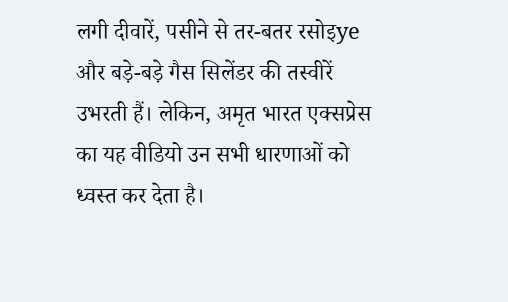लगी दीवारें, पसीने से तर-बतर रसोइye और बड़े-बड़े गैस सिलेंडर की तस्वीरें उभरती हैं। लेकिन, अमृत भारत एक्सप्रेस का यह वीडियो उन सभी धारणाओं को ध्वस्त कर देता है।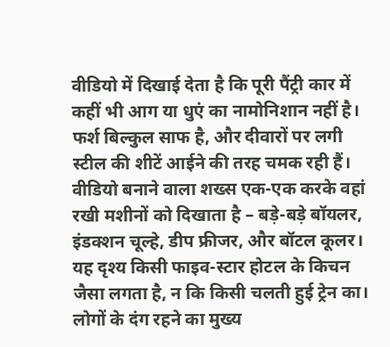वीडियो में दिखाई देता है कि पूरी पैंट्री कार में कहीं भी आग या धुएं का नामोनिशान नहीं है। फर्श बिल्कुल साफ है, और दीवारों पर लगी स्टील की शीटें आईने की तरह चमक रही हैं। वीडियो बनाने वाला शख्स एक-एक करके वहां रखी मशीनों को दिखाता है – बड़े-बड़े बॉयलर, इंडक्शन चूल्हे, डीप फ्रीजर, और बॉटल कूलर। यह दृश्य किसी फाइव-स्टार होटल के किचन जैसा लगता है, न कि किसी चलती हुई ट्रेन का। लोगों के दंग रहने का मुख्य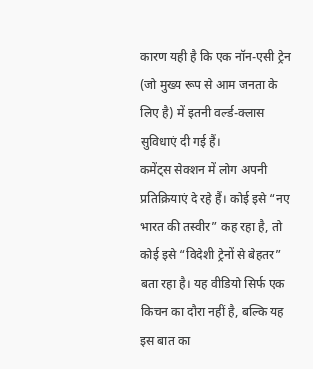कारण यही है कि एक नॉन-एसी ट्रेन (जो मुख्य रूप से आम जनता के लिए है) में इतनी वर्ल्ड-क्लास सुविधाएं दी गई हैं।
कमेंट्स सेक्शन में लोग अपनी प्रतिक्रियाएं दे रहे हैं। कोई इसे “नए भारत की तस्वीर” कह रहा है, तो कोई इसे “विदेशी ट्रेनों से बेहतर” बता रहा है। यह वीडियो सिर्फ एक किचन का दौरा नहीं है, बल्कि यह इस बात का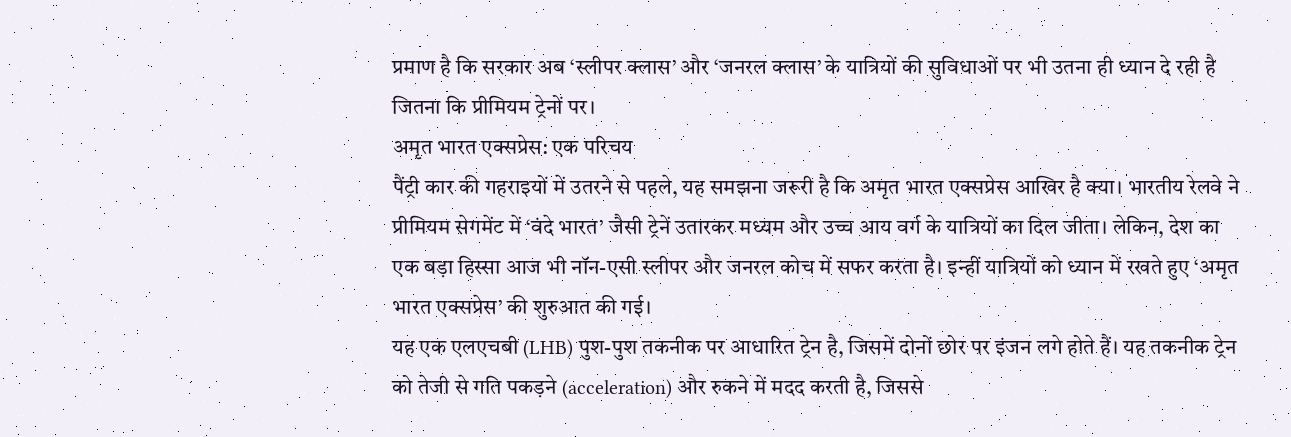प्रमाण है कि सरकार अब ‘स्लीपर क्लास’ और ‘जनरल क्लास’ के यात्रियों की सुविधाओं पर भी उतना ही ध्यान दे रही है जितना कि प्रीमियम ट्रेनों पर।
अमृत भारत एक्सप्रेस: एक परिचय
पैंट्री कार की गहराइयों में उतरने से पहले, यह समझना जरूरी है कि अमृत भारत एक्सप्रेस आखिर है क्या। भारतीय रेलवे ने प्रीमियम सेगमेंट में ‘वंदे भारत’ जैसी ट्रेनें उतारकर मध्यम और उच्च आय वर्ग के यात्रियों का दिल जीता। लेकिन, देश का एक बड़ा हिस्सा आज भी नॉन-एसी स्लीपर और जनरल कोच में सफर करता है। इन्हीं यात्रियों को ध्यान में रखते हुए ‘अमृत भारत एक्सप्रेस’ की शुरुआत की गई।
यह एक एलएचबी (LHB) पुश-पुश तकनीक पर आधारित ट्रेन है, जिसमें दोनों छोर पर इंजन लगे होते हैं। यह तकनीक ट्रेन को तेजी से गति पकड़ने (acceleration) और रुकने में मदद करती है, जिससे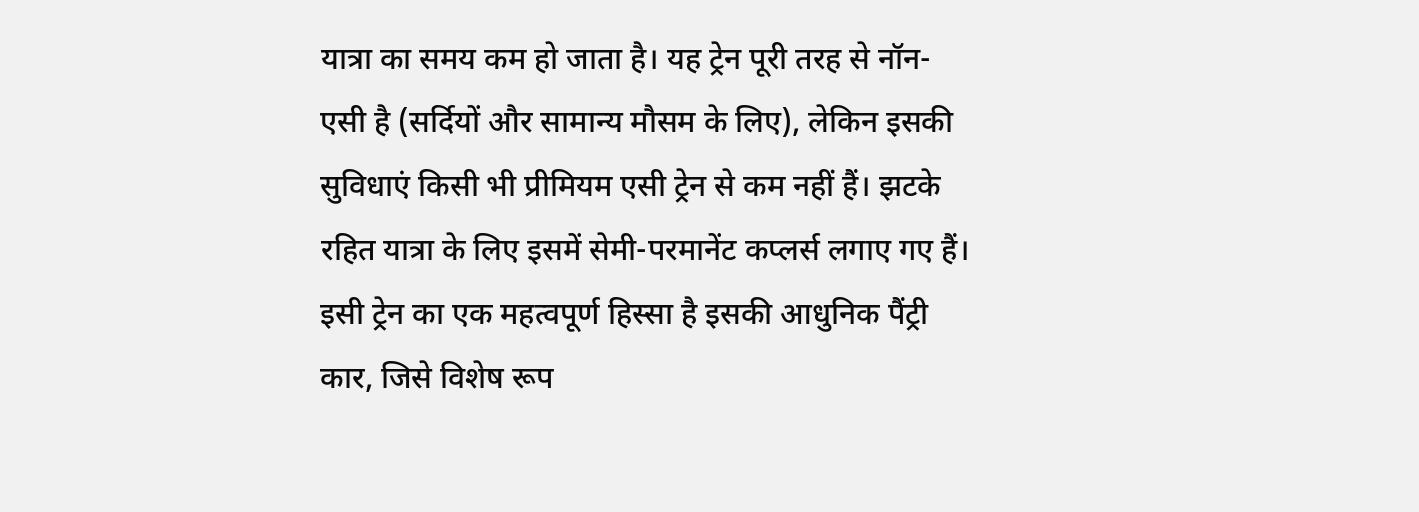यात्रा का समय कम हो जाता है। यह ट्रेन पूरी तरह से नॉन-एसी है (सर्दियों और सामान्य मौसम के लिए), लेकिन इसकी सुविधाएं किसी भी प्रीमियम एसी ट्रेन से कम नहीं हैं। झटके रहित यात्रा के लिए इसमें सेमी-परमानेंट कप्लर्स लगाए गए हैं। इसी ट्रेन का एक महत्वपूर्ण हिस्सा है इसकी आधुनिक पैंट्री कार, जिसे विशेष रूप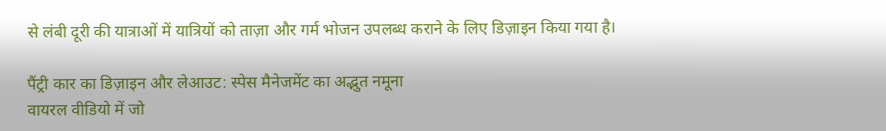से लंबी दूरी की यात्राओं में यात्रियों को ताज़ा और गर्म भोजन उपलब्ध कराने के लिए डिज़ाइन किया गया है।

पैंट्री कार का डिज़ाइन और लेआउट: स्पेस मैनेजमेंट का अद्भुत नमूना
वायरल वीडियो में जो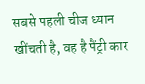सबसे पहली चीज ध्यान खींचती है, वह है पैंट्री कार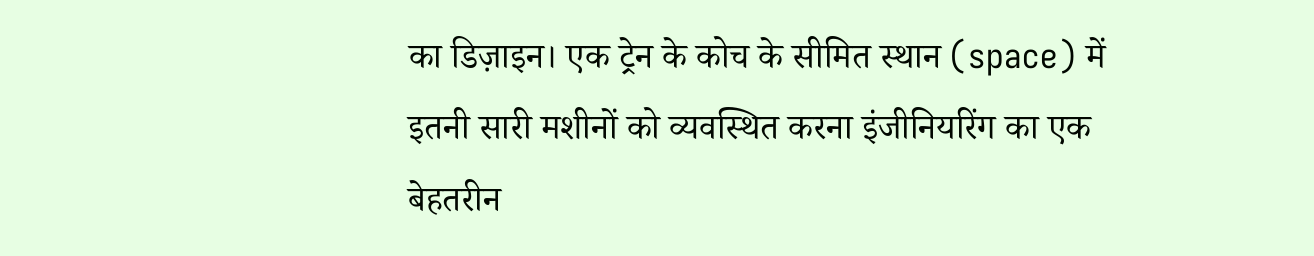का डिज़ाइन। एक ट्रेन के कोच के सीमित स्थान (space) में इतनी सारी मशीनों को व्यवस्थित करना इंजीनियरिंग का एक बेहतरीन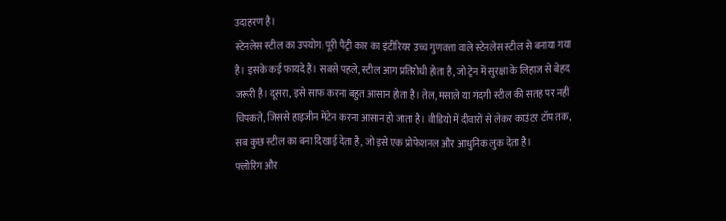उदाहरण है।
स्टेनलेस स्टील का उपयोग: पूरी पैंट्री कार का इंटीरियर उच्च गुणवत्ता वाले स्टेनलेस स्टील से बनाया गया है। इसके कई फायदे हैं। सबसे पहले, स्टील आग प्रतिरोधी होता है, जो ट्रेन में सुरक्षा के लिहाज से बेहद जरूरी है। दूसरा, इसे साफ करना बहुत आसान होता है। तेल, मसाले या गंदगी स्टील की सतह पर नहीं चिपकते, जिससे हाइजीन मेंटेन करना आसान हो जाता है। वीडियो में दीवारों से लेकर काउंटर टॉप तक, सब कुछ स्टील का बना दिखाई देता है, जो इसे एक प्रोफेशनल और आधुनिक लुक देता है।
फ्लोरिंग और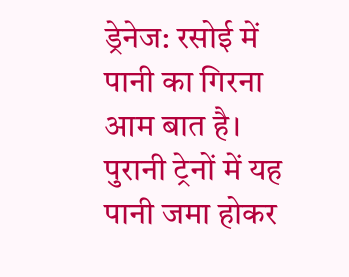ड्रेनेज: रसोई में पानी का गिरना आम बात है। पुरानी ट्रेनों में यह पानी जमा होकर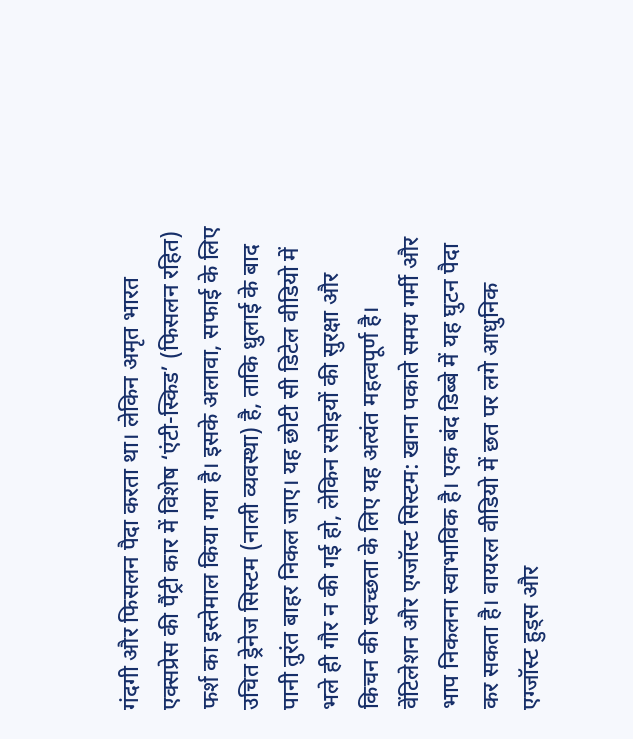गंदगी और फिसलन पैदा करता था। लेकिन अमृत भारत एक्सप्रेस की पैंट्री कार में विशेष ‘एंटी-स्किड’ (फिसलन रहित) फर्श का इस्तेमाल किया गया है। इसके अलावा, सफाई के लिए उचित ड्रेनेज सिस्टम (नाली व्यवस्था) है, ताकि धुलाई के बाद पानी तुरंत बाहर निकल जाए। यह छोटी सी डिटेल वीडियो में भले ही गौर न की गई हो, लेकिन रसोइयों की सुरक्षा और किचन की स्वच्छता के लिए यह अत्यंत महत्वपूर्ण है।
वेंटिलेशन और एग्जॉस्ट सिस्टम: खाना पकाते समय गर्मी और भाप निकलना स्वाभाविक है। एक बंद डिब्बे में यह घुटन पैदा कर सकता है। वायरल वीडियो में छत पर लगे आधुनिक एग्जॉस्ट हुड्स और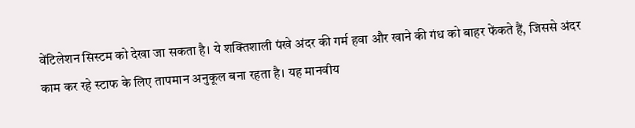वेंटिलेशन सिस्टम को देखा जा सकता है। ये शक्तिशाली पंखे अंदर की गर्म हवा और खाने की गंध को बाहर फेंकते हैं, जिससे अंदर काम कर रहे स्टाफ के लिए तापमान अनुकूल बना रहता है। यह मानवीय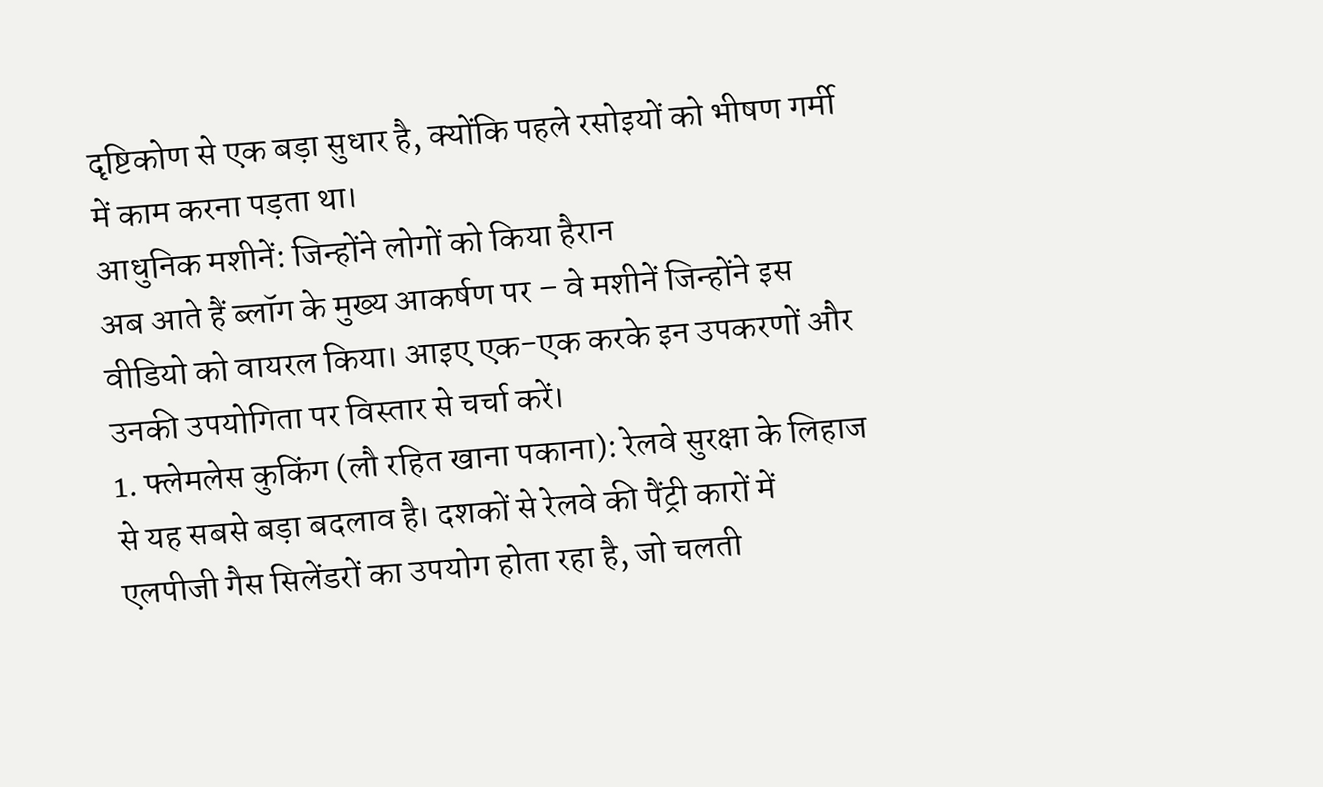दृष्टिकोण से एक बड़ा सुधार है, क्योंकि पहले रसोइयों को भीषण गर्मी में काम करना पड़ता था।
आधुनिक मशीनें: जिन्होंने लोगों को किया हैरान
अब आते हैं ब्लॉग के मुख्य आकर्षण पर – वे मशीनें जिन्होंने इस वीडियो को वायरल किया। आइए एक-एक करके इन उपकरणों और उनकी उपयोगिता पर विस्तार से चर्चा करें।
1. फ्लेमलेस कुकिंग (लौ रहित खाना पकाना): रेलवे सुरक्षा के लिहाज से यह सबसे बड़ा बदलाव है। दशकों से रेलवे की पैंट्री कारों में एलपीजी गैस सिलेंडरों का उपयोग होता रहा है, जो चलती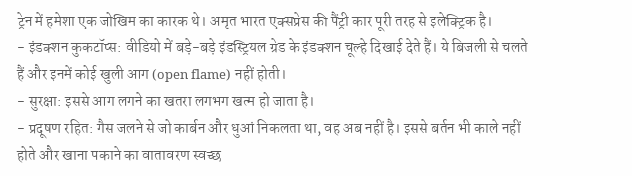ट्रेन में हमेशा एक जोखिम का कारक थे। अमृत भारत एक्सप्रेस की पैंट्री कार पूरी तरह से इलेक्ट्रिक है।
- इंडक्शन कुकटॉप्स: वीडियो में बड़े-बड़े इंडस्ट्रियल ग्रेड के इंडक्शन चूल्हे दिखाई देते हैं। ये बिजली से चलते हैं और इनमें कोई खुली आग (open flame) नहीं होती।
- सुरक्षा: इससे आग लगने का खतरा लगभग खत्म हो जाता है।
- प्रदूषण रहित: गैस जलने से जो कार्बन और धुआं निकलता था, वह अब नहीं है। इससे बर्तन भी काले नहीं होते और खाना पकाने का वातावरण स्वच्छ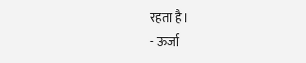रहता है।
- ऊर्जा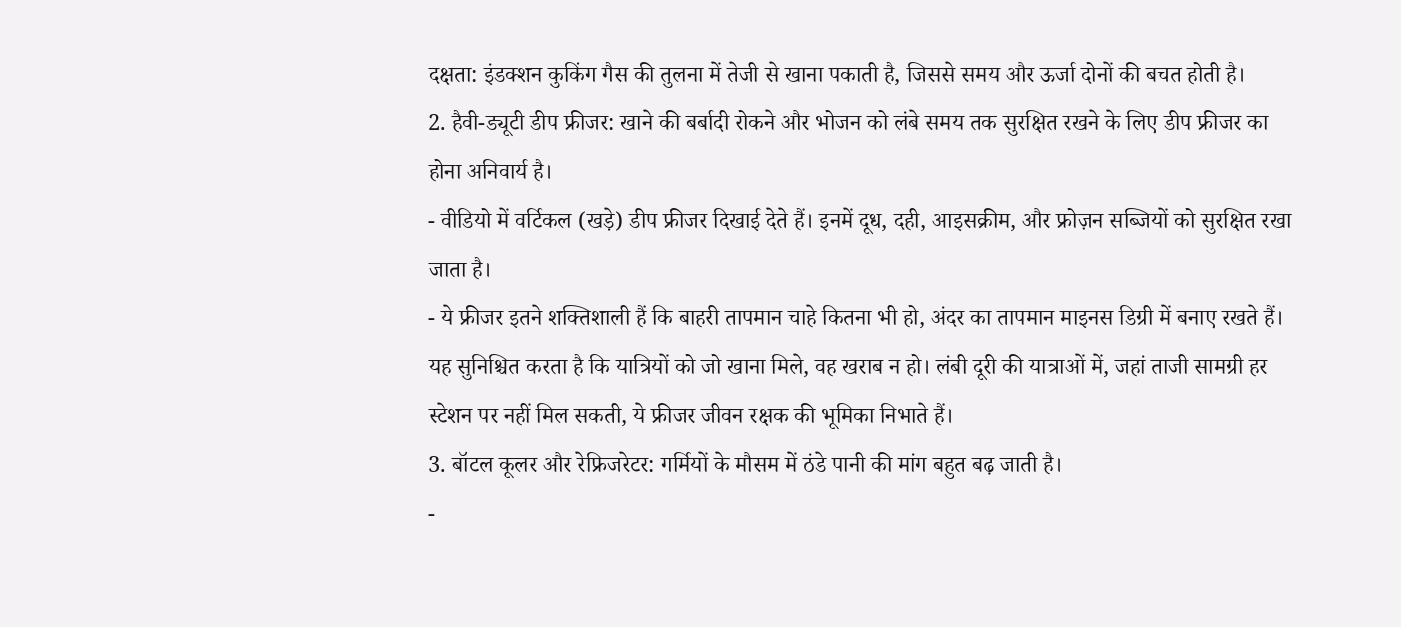दक्षता: इंडक्शन कुकिंग गैस की तुलना में तेजी से खाना पकाती है, जिससे समय और ऊर्जा दोनों की बचत होती है।
2. हैवी-ड्यूटी डीप फ्रीजर: खाने की बर्बादी रोकने और भोजन को लंबे समय तक सुरक्षित रखने के लिए डीप फ्रीजर का होना अनिवार्य है।
- वीडियो में वर्टिकल (खड़े) डीप फ्रीजर दिखाई देते हैं। इनमें दूध, दही, आइसक्रीम, और फ्रोज़न सब्जियों को सुरक्षित रखा जाता है।
- ये फ्रीजर इतने शक्तिशाली हैं कि बाहरी तापमान चाहे कितना भी हो, अंदर का तापमान माइनस डिग्री में बनाए रखते हैं। यह सुनिश्चित करता है कि यात्रियों को जो खाना मिले, वह खराब न हो। लंबी दूरी की यात्राओं में, जहां ताजी सामग्री हर स्टेशन पर नहीं मिल सकती, ये फ्रीजर जीवन रक्षक की भूमिका निभाते हैं।
3. बॉटल कूलर और रेफ्रिजरेटर: गर्मियों के मौसम में ठंडे पानी की मांग बहुत बढ़ जाती है।
-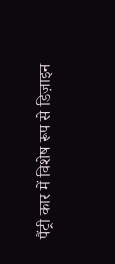पैंट्री कार में विशेष रूप से डिज़ाइन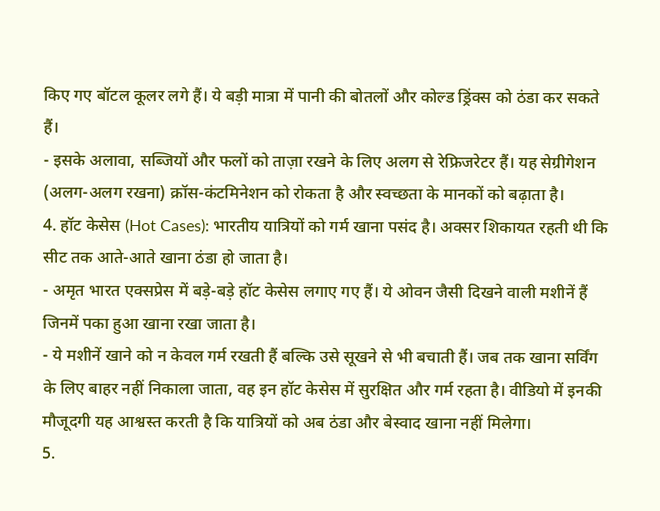किए गए बॉटल कूलर लगे हैं। ये बड़ी मात्रा में पानी की बोतलों और कोल्ड ड्रिंक्स को ठंडा कर सकते हैं।
- इसके अलावा, सब्जियों और फलों को ताज़ा रखने के लिए अलग से रेफ्रिजरेटर हैं। यह सेग्रीगेशन (अलग-अलग रखना) क्रॉस-कंटमिनेशन को रोकता है और स्वच्छता के मानकों को बढ़ाता है।
4. हॉट केसेस (Hot Cases): भारतीय यात्रियों को गर्म खाना पसंद है। अक्सर शिकायत रहती थी कि सीट तक आते-आते खाना ठंडा हो जाता है।
- अमृत भारत एक्सप्रेस में बड़े-बड़े हॉट केसेस लगाए गए हैं। ये ओवन जैसी दिखने वाली मशीनें हैं जिनमें पका हुआ खाना रखा जाता है।
- ये मशीनें खाने को न केवल गर्म रखती हैं बल्कि उसे सूखने से भी बचाती हैं। जब तक खाना सर्विंग के लिए बाहर नहीं निकाला जाता, वह इन हॉट केसेस में सुरक्षित और गर्म रहता है। वीडियो में इनकी मौजूदगी यह आश्वस्त करती है कि यात्रियों को अब ठंडा और बेस्वाद खाना नहीं मिलेगा।
5.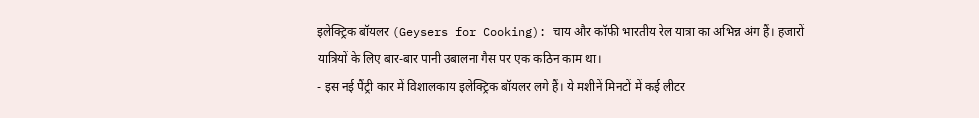इलेक्ट्रिक बॉयलर (Geysers for Cooking): चाय और कॉफी भारतीय रेल यात्रा का अभिन्न अंग हैं। हजारों यात्रियों के लिए बार-बार पानी उबालना गैस पर एक कठिन काम था।
- इस नई पैंट्री कार में विशालकाय इलेक्ट्रिक बॉयलर लगे हैं। ये मशीनें मिनटों में कई लीटर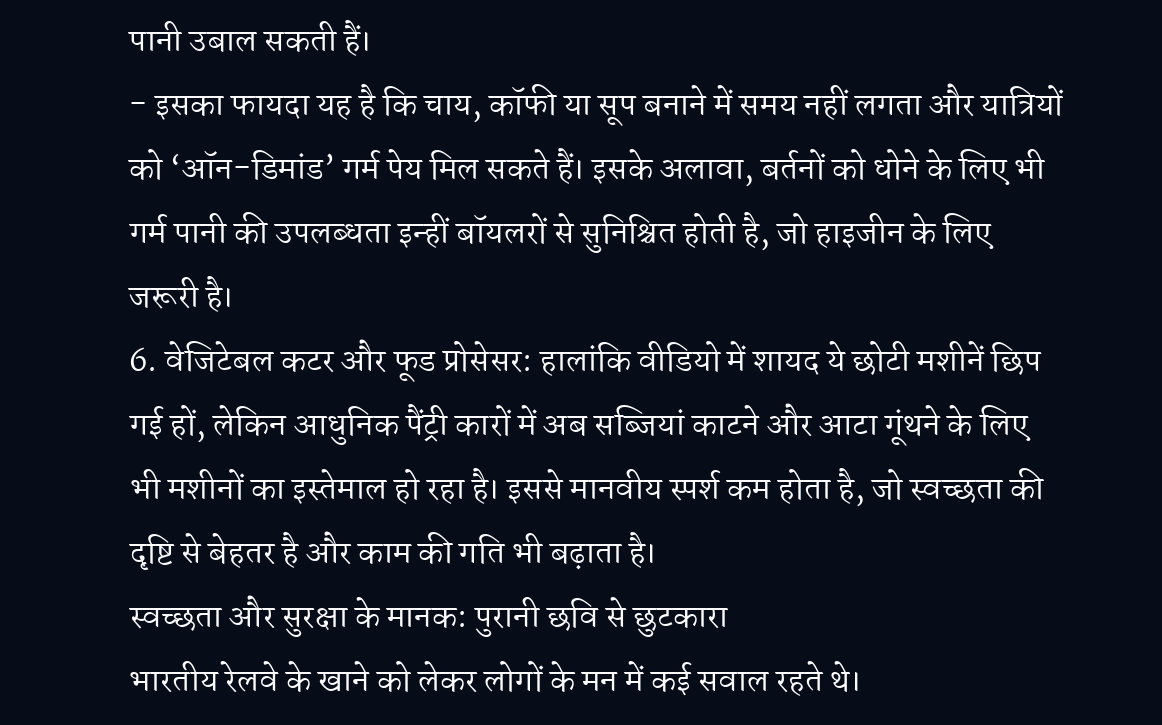पानी उबाल सकती हैं।
- इसका फायदा यह है कि चाय, कॉफी या सूप बनाने में समय नहीं लगता और यात्रियों को ‘ऑन-डिमांड’ गर्म पेय मिल सकते हैं। इसके अलावा, बर्तनों को धोने के लिए भी गर्म पानी की उपलब्धता इन्हीं बॉयलरों से सुनिश्चित होती है, जो हाइजीन के लिए जरूरी है।
6. वेजिटेबल कटर और फूड प्रोसेसर: हालांकि वीडियो में शायद ये छोटी मशीनें छिप गई हों, लेकिन आधुनिक पैंट्री कारों में अब सब्जियां काटने और आटा गूंथने के लिए भी मशीनों का इस्तेमाल हो रहा है। इससे मानवीय स्पर्श कम होता है, जो स्वच्छता की दृष्टि से बेहतर है और काम की गति भी बढ़ाता है।
स्वच्छता और सुरक्षा के मानक: पुरानी छवि से छुटकारा
भारतीय रेलवे के खाने को लेकर लोगों के मन में कई सवाल रहते थे।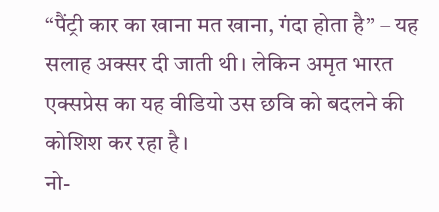“पैंट्री कार का खाना मत खाना, गंदा होता है” – यह सलाह अक्सर दी जाती थी। लेकिन अमृत भारत एक्सप्रेस का यह वीडियो उस छवि को बदलने की कोशिश कर रहा है।
नो-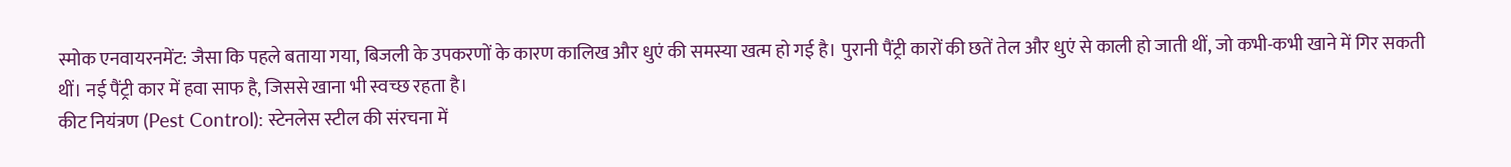स्मोक एनवायरनमेंट: जैसा कि पहले बताया गया, बिजली के उपकरणों के कारण कालिख और धुएं की समस्या खत्म हो गई है। पुरानी पैंट्री कारों की छतें तेल और धुएं से काली हो जाती थीं, जो कभी-कभी खाने में गिर सकती थीं। नई पैंट्री कार में हवा साफ है, जिससे खाना भी स्वच्छ रहता है।
कीट नियंत्रण (Pest Control): स्टेनलेस स्टील की संरचना में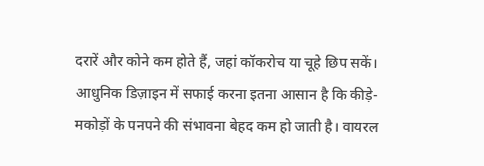दरारें और कोने कम होते हैं, जहां कॉकरोच या चूहे छिप सकें। आधुनिक डिज़ाइन में सफाई करना इतना आसान है कि कीड़े-मकोड़ों के पनपने की संभावना बेहद कम हो जाती है। वायरल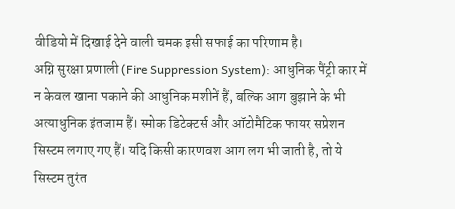वीडियो में दिखाई देने वाली चमक इसी सफाई का परिणाम है।
अग्नि सुरक्षा प्रणाली (Fire Suppression System): आधुनिक पैंट्री कार में न केवल खाना पकाने की आधुनिक मशीनें हैं, बल्कि आग बुझाने के भी अत्याधुनिक इंतजाम हैं। स्मोक डिटेक्टर्स और ऑटोमैटिक फायर सप्रेशन सिस्टम लगाए गए हैं। यदि किसी कारणवश आग लग भी जाती है, तो ये सिस्टम तुरंत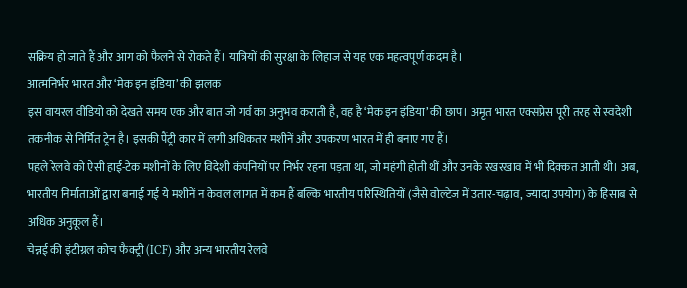सक्रिय हो जाते हैं और आग को फैलने से रोकते हैं। यात्रियों की सुरक्षा के लिहाज से यह एक महत्वपूर्ण कदम है।
आत्मनिर्भर भारत और ‘मेक इन इंडिया’ की झलक
इस वायरल वीडियो को देखते समय एक और बात जो गर्व का अनुभव कराती है, वह है ‘मेक इन इंडिया’ की छाप। अमृत भारत एक्सप्रेस पूरी तरह से स्वदेशी तकनीक से निर्मित ट्रेन है। इसकी पैंट्री कार में लगी अधिकतर मशीनें और उपकरण भारत में ही बनाए गए हैं।
पहले रेलवे को ऐसी हाई-टेक मशीनों के लिए विदेशी कंपनियों पर निर्भर रहना पड़ता था, जो महंगी होती थीं और उनके रखरखाव में भी दिक्कत आती थी। अब, भारतीय निर्माताओं द्वारा बनाई गई ये मशीनें न केवल लागत में कम हैं बल्कि भारतीय परिस्थितियों (जैसे वोल्टेज में उतार-चढ़ाव, ज्यादा उपयोग) के हिसाब से अधिक अनुकूल हैं।
चेन्नई की इंटीग्रल कोच फैक्ट्री (ICF) और अन्य भारतीय रेलवे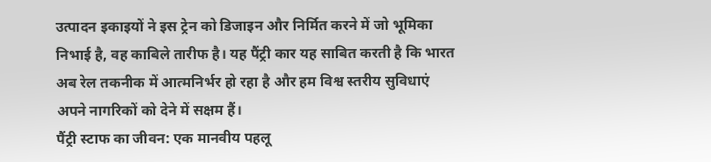उत्पादन इकाइयों ने इस ट्रेन को डिजाइन और निर्मित करने में जो भूमिका निभाई है, वह काबिले तारीफ है। यह पैंट्री कार यह साबित करती है कि भारत अब रेल तकनीक में आत्मनिर्भर हो रहा है और हम विश्व स्तरीय सुविधाएं अपने नागरिकों को देने में सक्षम हैं।
पैंट्री स्टाफ का जीवन: एक मानवीय पहलू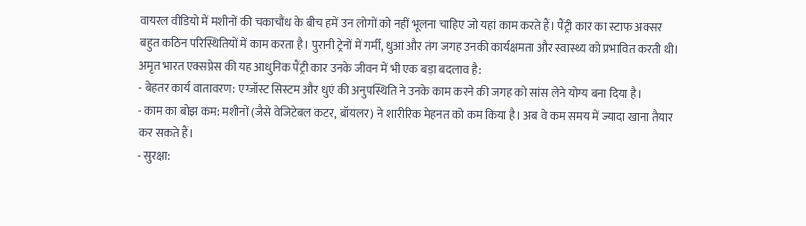वायरल वीडियो में मशीनों की चकाचौंध के बीच हमें उन लोगों को नहीं भूलना चाहिए जो यहां काम करते हैं। पैंट्री कार का स्टाफ अक्सर बहुत कठिन परिस्थितियों में काम करता है। पुरानी ट्रेनों में गर्मी, धुआं और तंग जगह उनकी कार्यक्षमता और स्वास्थ्य को प्रभावित करती थी।
अमृत भारत एक्सप्रेस की यह आधुनिक पैंट्री कार उनके जीवन में भी एक बड़ा बदलाव है:
- बेहतर कार्य वातावरण: एग्जॉस्ट सिस्टम और धुएं की अनुपस्थिति ने उनके काम करने की जगह को सांस लेने योग्य बना दिया है।
- काम का बोझ कम: मशीनों (जैसे वेजिटेबल कटर, बॉयलर) ने शारीरिक मेहनत को कम किया है। अब वे कम समय में ज्यादा खाना तैयार कर सकते हैं।
- सुरक्षा: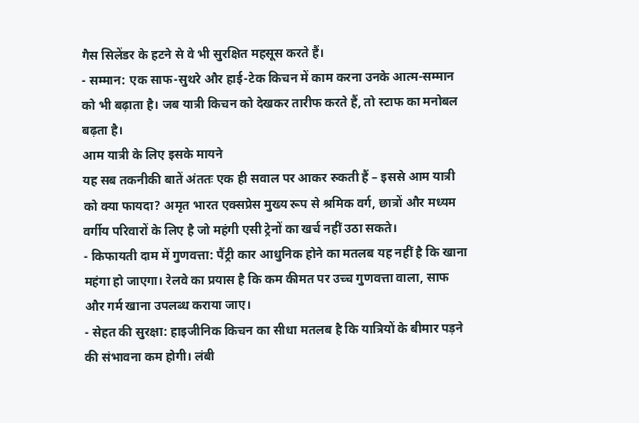गैस सिलेंडर के हटने से वे भी सुरक्षित महसूस करते हैं।
- सम्मान: एक साफ-सुथरे और हाई-टेक किचन में काम करना उनके आत्म-सम्मान को भी बढ़ाता है। जब यात्री किचन को देखकर तारीफ करते हैं, तो स्टाफ का मनोबल बढ़ता है।
आम यात्री के लिए इसके मायने
यह सब तकनीकी बातें अंततः एक ही सवाल पर आकर रुकती हैं – इससे आम यात्री को क्या फायदा? अमृत भारत एक्सप्रेस मुख्य रूप से श्रमिक वर्ग, छात्रों और मध्यम वर्गीय परिवारों के लिए है जो महंगी एसी ट्रेनों का खर्च नहीं उठा सकते।
- किफायती दाम में गुणवत्ता: पैंट्री कार आधुनिक होने का मतलब यह नहीं है कि खाना महंगा हो जाएगा। रेलवे का प्रयास है कि कम कीमत पर उच्च गुणवत्ता वाला, साफ और गर्म खाना उपलब्ध कराया जाए।
- सेहत की सुरक्षा: हाइजीनिक किचन का सीधा मतलब है कि यात्रियों के बीमार पड़ने की संभावना कम होगी। लंबी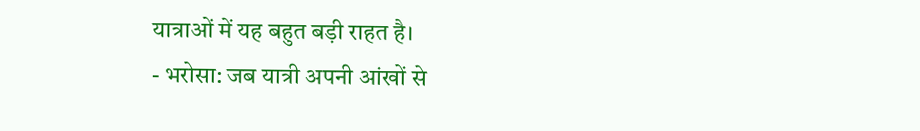यात्राओं में यह बहुत बड़ी राहत है।
- भरोसा: जब यात्री अपनी आंखों से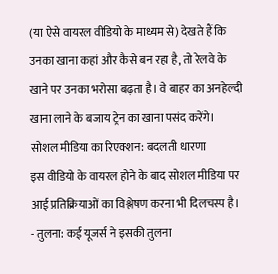(या ऐसे वायरल वीडियो के माध्यम से) देखते हैं कि उनका खाना कहां और कैसे बन रहा है, तो रेलवे के खाने पर उनका भरोसा बढ़ता है। वे बाहर का अनहेल्दी खाना लाने के बजाय ट्रेन का खाना पसंद करेंगे।
सोशल मीडिया का रिएक्शन: बदलती धारणा
इस वीडियो के वायरल होने के बाद सोशल मीडिया पर आई प्रतिक्रियाओं का विश्लेषण करना भी दिलचस्प है।
- तुलना: कई यूजर्स ने इसकी तुलना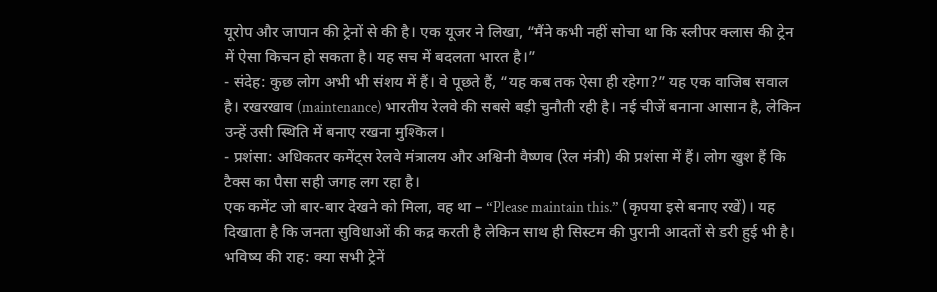यूरोप और जापान की ट्रेनों से की है। एक यूजर ने लिखा, “मैंने कभी नहीं सोचा था कि स्लीपर क्लास की ट्रेन में ऐसा किचन हो सकता है। यह सच में बदलता भारत है।”
- संदेह: कुछ लोग अभी भी संशय में हैं। वे पूछते हैं, “यह कब तक ऐसा ही रहेगा?” यह एक वाजिब सवाल है। रखरखाव (maintenance) भारतीय रेलवे की सबसे बड़ी चुनौती रही है। नई चीजें बनाना आसान है, लेकिन उन्हें उसी स्थिति में बनाए रखना मुश्किल।
- प्रशंसा: अधिकतर कमेंट्स रेलवे मंत्रालय और अश्विनी वैष्णव (रेल मंत्री) की प्रशंसा में हैं। लोग खुश हैं कि टैक्स का पैसा सही जगह लग रहा है।
एक कमेंट जो बार-बार देखने को मिला, वह था – “Please maintain this.” (कृपया इसे बनाए रखें)। यह दिखाता है कि जनता सुविधाओं की कद्र करती है लेकिन साथ ही सिस्टम की पुरानी आदतों से डरी हुई भी है।
भविष्य की राह: क्या सभी ट्रेनें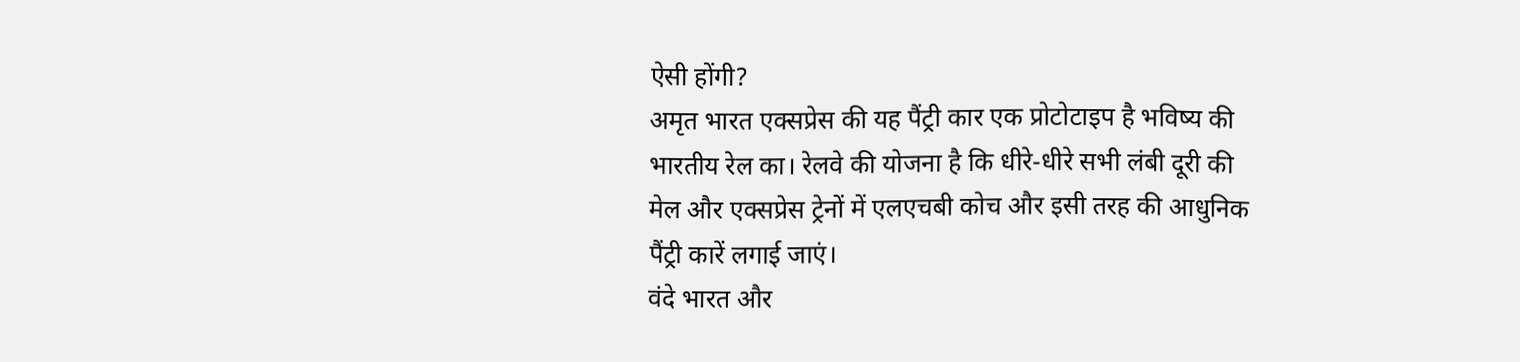ऐसी होंगी?
अमृत भारत एक्सप्रेस की यह पैंट्री कार एक प्रोटोटाइप है भविष्य की भारतीय रेल का। रेलवे की योजना है कि धीरे-धीरे सभी लंबी दूरी की मेल और एक्सप्रेस ट्रेनों में एलएचबी कोच और इसी तरह की आधुनिक पैंट्री कारें लगाई जाएं।
वंदे भारत और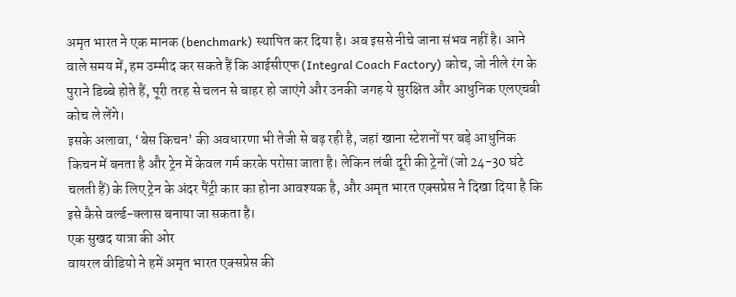अमृत भारत ने एक मानक (benchmark) स्थापित कर दिया है। अब इससे नीचे जाना संभव नहीं है। आने वाले समय में, हम उम्मीद कर सकते हैं कि आईसीएफ (Integral Coach Factory) कोच, जो नीले रंग के पुराने डिब्बे होते हैं, पूरी तरह से चलन से बाहर हो जाएंगे और उनकी जगह ये सुरक्षित और आधुनिक एलएचबी कोच ले लेंगे।
इसके अलावा, ‘बेस किचन’ की अवधारणा भी तेजी से बढ़ रही है, जहां खाना स्टेशनों पर बड़े आधुनिक किचन में बनता है और ट्रेन में केवल गर्म करके परोसा जाता है। लेकिन लंबी दूरी की ट्रेनों (जो 24-30 घंटे चलती हैं) के लिए ट्रेन के अंदर पैंट्री कार का होना आवश्यक है, और अमृत भारत एक्सप्रेस ने दिखा दिया है कि इसे कैसे वर्ल्ड-क्लास बनाया जा सकता है।
एक सुखद यात्रा की ओर
वायरल वीडियो ने हमें अमृत भारत एक्सप्रेस की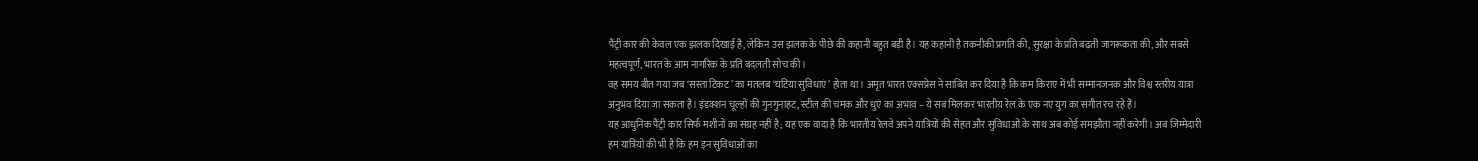पैंट्री कार की केवल एक झलक दिखाई है, लेकिन उस झलक के पीछे की कहानी बहुत बड़ी है। यह कहानी है तकनीकी प्रगति की, सुरक्षा के प्रति बढ़ती जागरूकता की, और सबसे महत्वपूर्ण, भारत के आम नागरिक के प्रति बदलती सोच की।
वह समय बीत गया जब ‘सस्ता टिकट’ का मतलब ‘घटिया सुविधाएं’ होता था। अमृत भारत एक्सप्रेस ने साबित कर दिया है कि कम किराए में भी सम्मानजनक और विश्व स्तरीय यात्रा अनुभव दिया जा सकता है। इंडक्शन चूल्हों की गुनगुनाहट, स्टील की चमक और धुएं का अभाव – ये सब मिलकर भारतीय रेल के एक नए युग का संगीत रच रहे हैं।
यह आधुनिक पैंट्री कार सिर्फ मशीनों का संग्रह नहीं है; यह एक वादा है कि भारतीय रेलवे अपने यात्रियों की सेहत और सुविधाओं के साथ अब कोई समझौता नहीं करेगी। अब जिम्मेदारी हम यात्रियों की भी है कि हम इन सुविधाओं का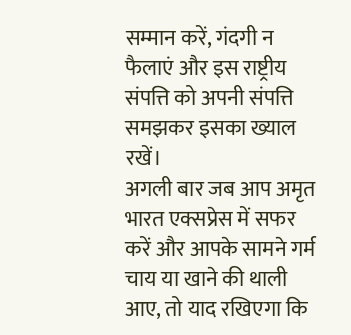सम्मान करें, गंदगी न फैलाएं और इस राष्ट्रीय संपत्ति को अपनी संपत्ति समझकर इसका ख्याल रखें।
अगली बार जब आप अमृत भारत एक्सप्रेस में सफर करें और आपके सामने गर्म चाय या खाने की थाली आए, तो याद रखिएगा कि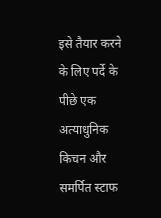इसे तैयार करने के लिए पर्दे के पीछे एक अत्याधुनिक किचन और समर्पित स्टाफ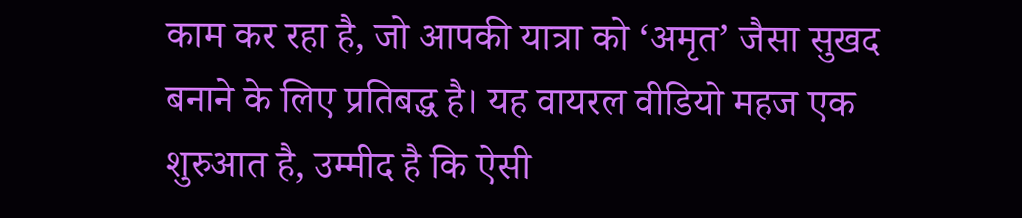काम कर रहा है, जो आपकी यात्रा को ‘अमृत’ जैसा सुखद बनाने के लिए प्रतिबद्ध है। यह वायरल वीडियो महज एक शुरुआत है, उम्मीद है कि ऐसी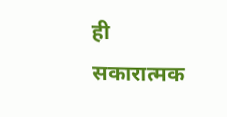ही सकारात्मक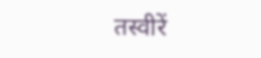तस्वीरें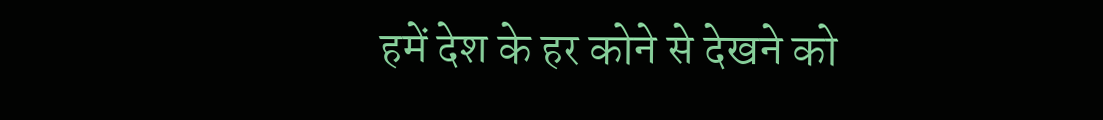हमें देश के हर कोने से देखने को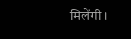मिलेंगी।